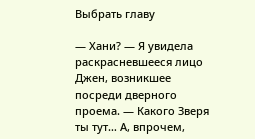Выбрать главу

— Хани? — Я увидела раскрасневшееся лицо Джен, возникшее посреди дверного проема. — Какого Зверя ты тут… А, впрочем,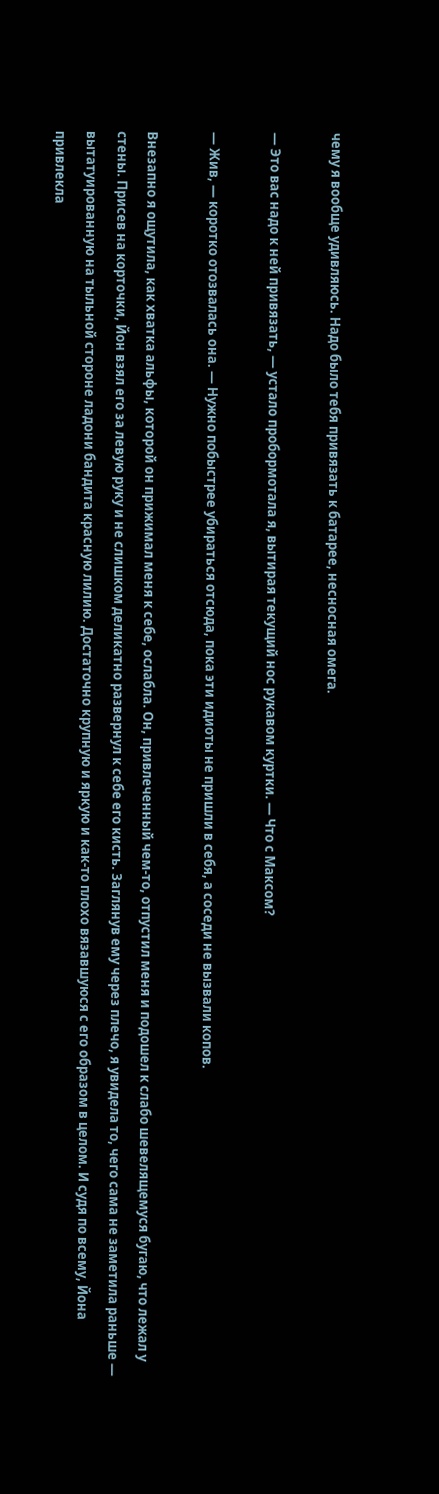чему я вообще удивляюсь. Надо было тебя привязать к батарее, несносная омега.

— Это вас надо к ней привязать, — устало пробормотала я, вытирая текущий нос рукавом куртки. — Что с Максом?

— Жив, — коротко отозвалась она. — Нужно побыстрее убираться отсюда, пока эти идиоты не пришли в себя, а соседи не вызвали копов.

Внезапно я ощутила, как хватка альфы, которой он прижимал меня к себе, ослабла. Он, привлеченный чем-то, отпустил меня и подошел к слабо шевелящемуся бугаю, что лежал у стены. Присев на корточки, Йон взял его за левую руку и не слишком деликатно развернул к себе его кисть. Заглянув ему через плечо, я увидела то, чего сама не заметила раньше — вытатуированную на тыльной стороне ладони бандита красную лилию. Достаточно крупную и яркую и как-то плохо вязавшуюся с его образом в целом. И судя по всему, Йона привлекла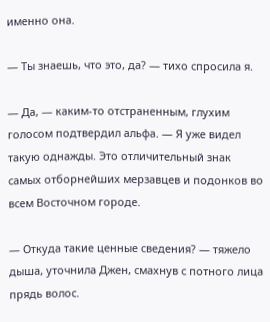именно она.

— Ты знаешь, что это, да? — тихо спросила я.

— Да, — каким-то отстраненным, глухим голосом подтвердил альфа. — Я уже видел такую однажды. Это отличительный знак самых отборнейших мерзавцев и подонков во всем Восточном городе.

— Откуда такие ценные сведения? — тяжело дыша, уточнила Джен, смахнув с потного лица прядь волос.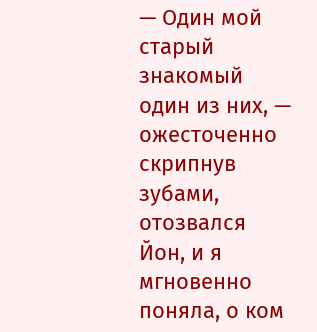— Один мой старый знакомый один из них, — ожесточенно скрипнув зубами, отозвался Йон, и я мгновенно поняла, о ком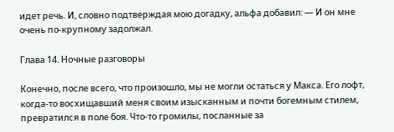идет речь. И, словно подтверждая мою догадку, альфа добавил: — И он мне очень по-крупному задолжал.

Глава 14. Ночные разговоры

Конечно, после всего, что произошло, мы не могли остаться у Макса. Его лофт, когда-то восхищавший меня своим изысканным и почти богемным стилем, превратился в поле боя. Что-то громилы, посланные за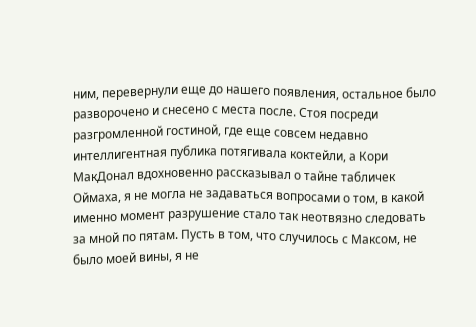ним, перевернули еще до нашего появления, остальное было разворочено и снесено с места после. Стоя посреди разгромленной гостиной, где еще совсем недавно интеллигентная публика потягивала коктейли, а Кори МакДонал вдохновенно рассказывал о тайне табличек Оймаха, я не могла не задаваться вопросами о том, в какой именно момент разрушение стало так неотвязно следовать за мной по пятам. Пусть в том, что случилось с Максом, не было моей вины, я не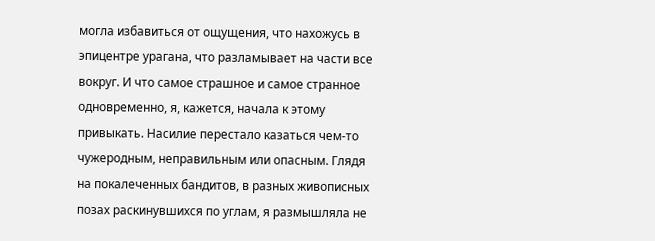могла избавиться от ощущения, что нахожусь в эпицентре урагана, что разламывает на части все вокруг. И что самое страшное и самое странное одновременно, я, кажется, начала к этому привыкать. Насилие перестало казаться чем-то чужеродным, неправильным или опасным. Глядя на покалеченных бандитов, в разных живописных позах раскинувшихся по углам, я размышляла не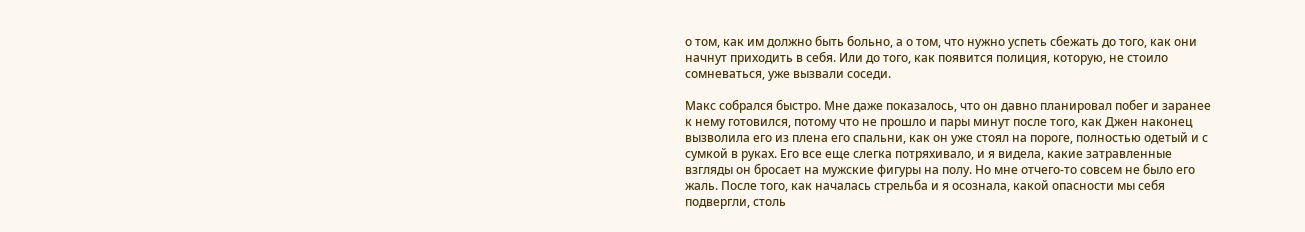о том, как им должно быть больно, а о том, что нужно успеть сбежать до того, как они начнут приходить в себя. Или до того, как появится полиция, которую, не стоило сомневаться, уже вызвали соседи.

Макс собрался быстро. Мне даже показалось, что он давно планировал побег и заранее к нему готовился, потому что не прошло и пары минут после того, как Джен наконец вызволила его из плена его спальни, как он уже стоял на пороге, полностью одетый и с сумкой в руках. Его все еще слегка потряхивало, и я видела, какие затравленные взгляды он бросает на мужские фигуры на полу. Но мне отчего-то совсем не было его жаль. После того, как началась стрельба и я осознала, какой опасности мы себя подвергли, столь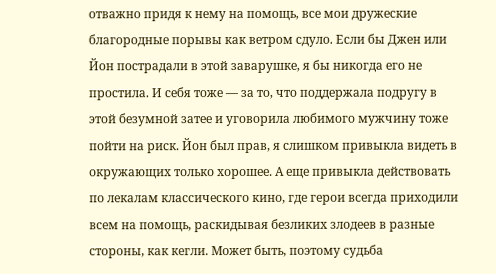отважно придя к нему на помощь, все мои дружеские благородные порывы как ветром сдуло. Если бы Джен или Йон пострадали в этой заварушке, я бы никогда его не простила. И себя тоже — за то, что поддержала подругу в этой безумной затее и уговорила любимого мужчину тоже пойти на риск. Йон был прав, я слишком привыкла видеть в окружающих только хорошее. А еще привыкла действовать по лекалам классического кино, где герои всегда приходили всем на помощь, раскидывая безликих злодеев в разные стороны, как кегли. Может быть, поэтому судьба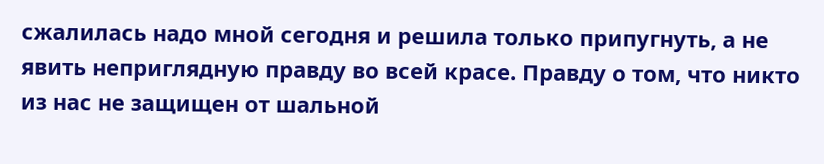сжалилась надо мной сегодня и решила только припугнуть, а не явить неприглядную правду во всей красе. Правду о том, что никто из нас не защищен от шальной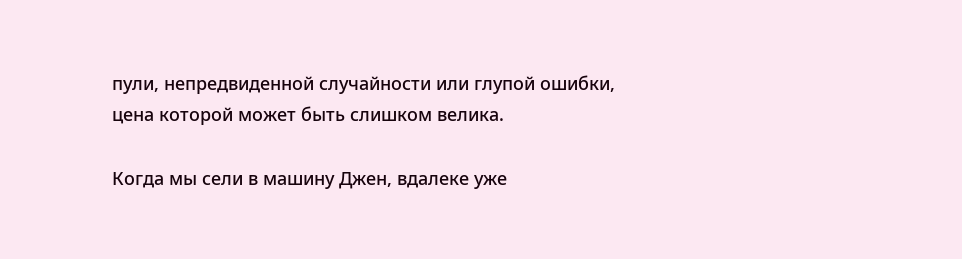пули, непредвиденной случайности или глупой ошибки, цена которой может быть слишком велика.

Когда мы сели в машину Джен, вдалеке уже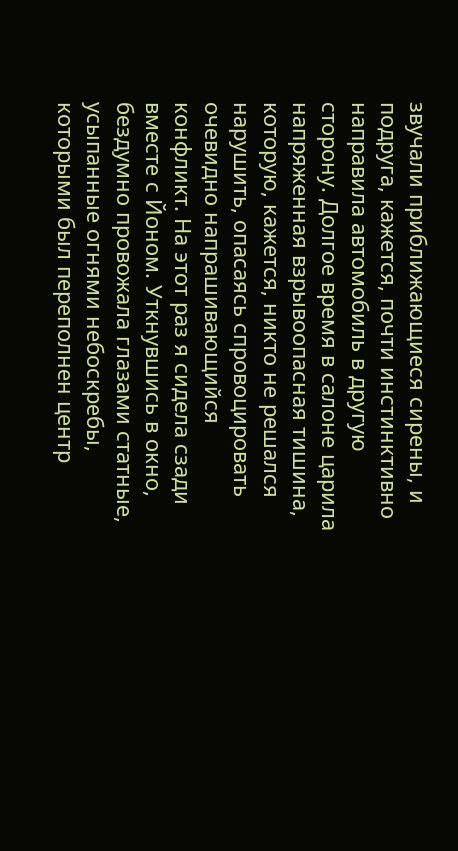звучали приближающиеся сирены, и подруга, кажется, почти инстинктивно направила автомобиль в другую сторону. Долгое время в салоне царила напряженная взрывоопасная тишина, которую, кажется, никто не решался нарушить, опасаясь спровоцировать очевидно напрашивающийся конфликт. На этот раз я сидела сзади вместе с Йоном. Уткнувшись в окно, бездумно провожала глазами статные, усыпанные огнями небоскребы, которыми был переполнен центр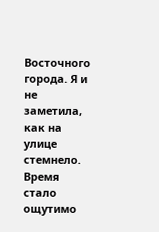Восточного города. Я и не заметила, как на улице стемнело. Время стало ощутимо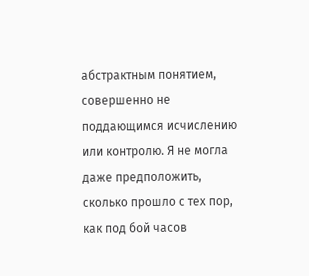абстрактным понятием, совершенно не поддающимся исчислению или контролю. Я не могла даже предположить, сколько прошло с тех пор, как под бой часов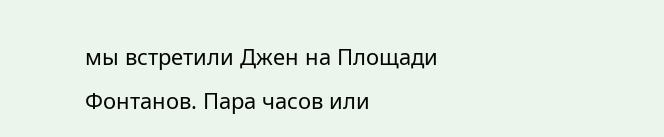мы встретили Джен на Площади Фонтанов. Пара часов или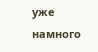уже намного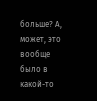больше? А, может, это вообще было в какой-то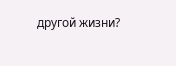другой жизни?